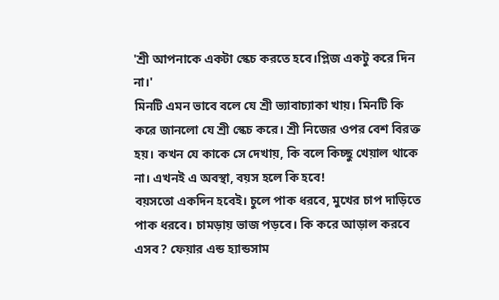'শ্রী আপনাকে একটা স্কেচ করতে হবে।প্লিজ একটু করে দিন না।'
মিনটি এমন ভাবে বলে যে শ্রী ভ্যাবাচ্যাকা খায়। মিনটি কি করে জানলো যে শ্রী স্কেচ করে। শ্রী নিজের ওপর বেশ বিরক্ত হয়। কখন যে কাকে সে দেখায়, কি বলে কিচ্ছু খেয়াল থাকে না। এখনই এ অবস্থা, বয়স হলে কি হবে!
বয়সতো একদিন হবেই। চুলে পাক ধরবে, মুখের চাপ দাড়িতে পাক ধরবে। চামড়ায় ভাজ পড়বে। কি করে আড়াল করবে এসব? ফেয়ার এন্ড হ্যান্ডসাম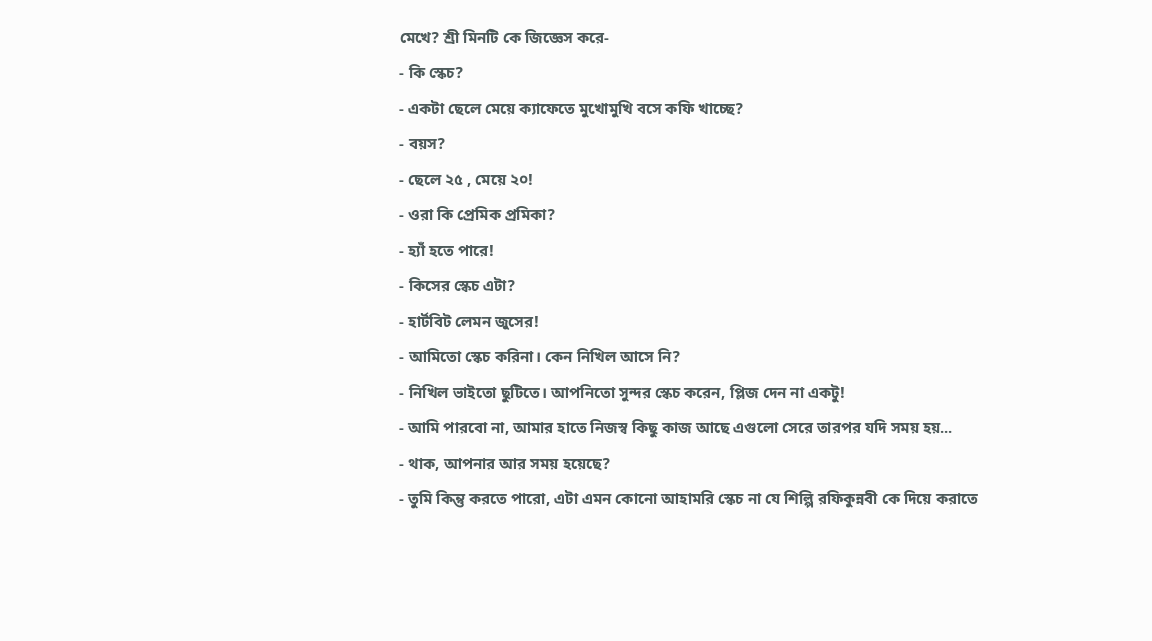মেখে? শ্রী মিনটি কে জিজ্ঞেস করে-
- কি স্কেচ?
- একটা ছেলে মেয়ে ক্যাফেতে মুখোমুখি বসে কফি খাচ্ছে?
- বয়স?
- ছেলে ২৫ , মেয়ে ২০!
- ওরা কি প্রেমিক প্রমিকা?
- হ্যাঁ হতে পারে!
- কিসের স্কেচ এটা?
- হার্টবিট লেমন জুসের!
- আমিতো স্কেচ করিনা। কেন নিখিল আসে নি?
- নিখিল ভাইতো ছুটিতে। আপনিতো সুন্দর স্কেচ করেন, প্লিজ দেন না একটু!
- আমি পারবো না, আমার হাতে নিজস্ব কিছু কাজ আছে এগুলো সেরে তারপর যদি সময় হয়...
- থাক, আপনার আর সময় হয়েছে?
- তুমি কিন্তু করতে পারো, এটা এমন কোনো আহামরি স্কেচ না যে শিল্পি রফিকুন্নবী কে দিয়ে করাতে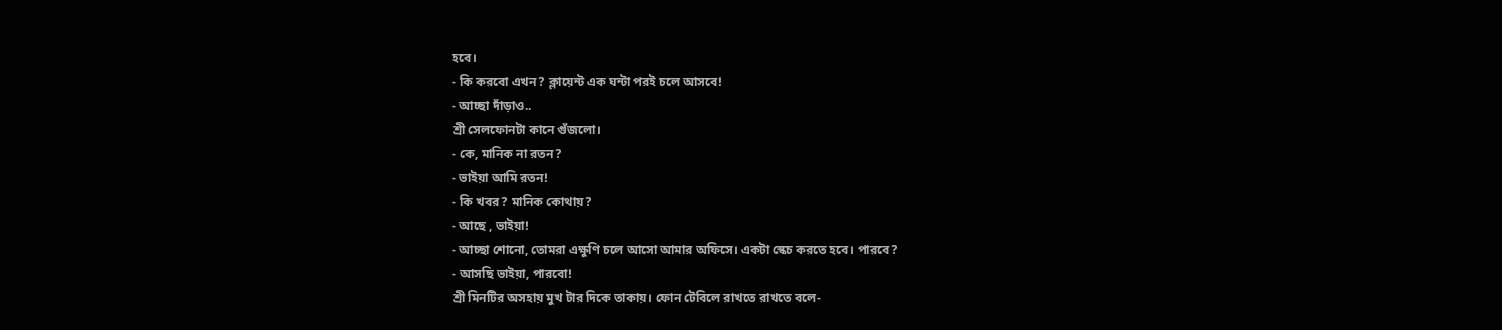হবে।
- কি করবো এখন? ক্লায়েন্ট এক ঘন্টা পরই চলে আসবে!
- আচ্ছা দাঁড়াও..
শ্রী সেলফোনটা কানে গুঁজলো।
- কে, মানিক না রতন?
- ভাইয়া আমি রতন!
- কি খবর? মানিক কোথায়?
- আছে , ভাইয়া!
- আচ্ছা শোনো, তোমরা এক্ষুণি চলে আসো আমার অফিসে। একটা স্কেচ করতে হবে। পারবে?
- আসছি ভাইয়া, পারবো!
শ্রী মিনটির অসহায় মুখ টার দিকে তাকায়। ফোন টেবিলে রাখতে রাখতে বলে-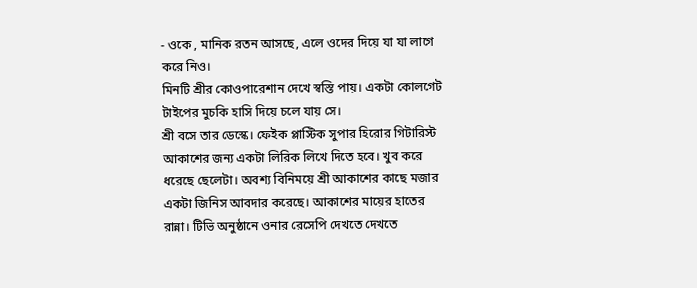- ওকে , মানিক রতন আসছে, এলে ওদের দিয়ে যা যা লাগে করে নিও।
মিনটি শ্রীর কোওপারেশান দেখে স্বস্তি পায়। একটা কোলগেট টাইপের মুচকি হাসি দিয়ে চলে যায় সে।
শ্রী বসে তার ডেস্কে। ফেইক প্লাস্টিক সুপার হিরোর গিটারিস্ট আকাশের জন্য একটা লিরিক লিখে দিতে হবে। খুব করে ধরেছে ছেলেটা। অবশ্য বিনিময়ে শ্রী আকাশের কাছে মজার একটা জিনিস আবদার করেছে। আকাশের মায়ের হাতের রান্না। টিভি অনুষ্ঠানে ওনার রেসেপি দেখতে দেখতে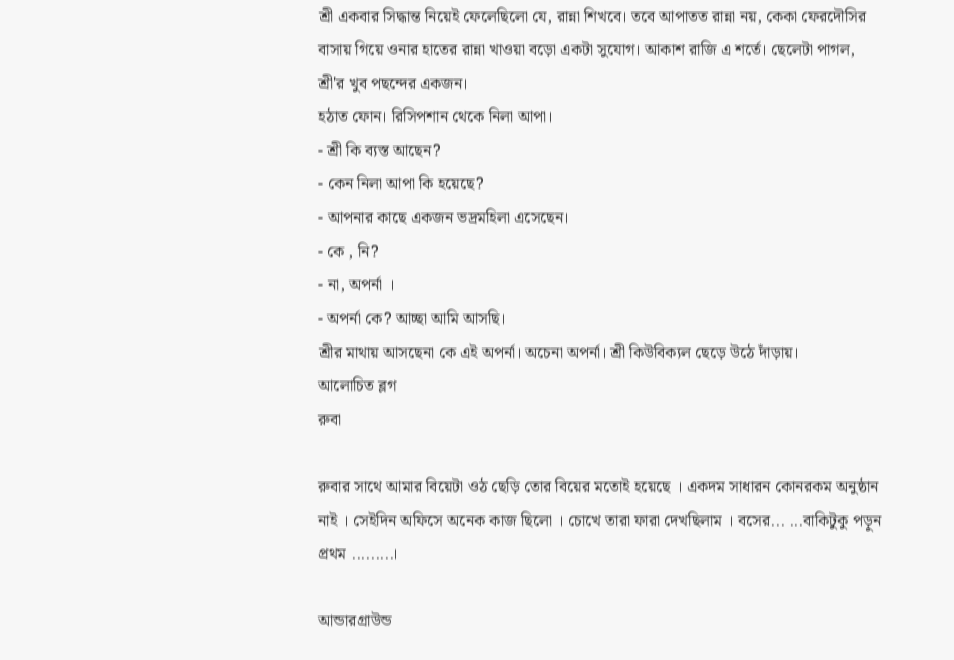শ্রী একবার সিদ্ধান্ত নিয়েই ফেলেছিলো যে, রান্না শিখবে। তবে আপাতত রান্না নয়, কেকা ফেরদৌসির বাসায় গিয়ে ওনার হাতের রান্না খাওয়া বড়ো একটা সুযোগ। আকাশ রাজি এ শর্তে। ছেলেটা পাগল, শ্রী'র খুব পছন্দের একজন।
হঠাত ফোন। রিসিপশান থেকে নিলা আপা।
- শ্রী কি ব্যস্ত আছেন?
- কেন নিলা আপা কি হয়েছে?
- আপনার কাছে একজন ভদ্রমহিলা এসেছেন।
- কে , নি?
- না, অপর্না ।
- অপর্না কে? আচ্ছা আমি আসছি।
শ্রীর মাথায় আসছেনা কে এই অপর্না। অচেনা অপর্না। শ্রী কিউবিক্যল ছেড়ে উঠে দাঁড়ায়।
আলোচিত ব্লগ
রুবা

রুবার সাথে আমার বিয়েটা ওঠ ছেড়ি তোর বিয়ের মতোই হয়েছে । একদম সাধারন কোনরকম অনুষ্ঠান নাই । সেইদিন অফিসে অনেক কাজ ছিলো । চোখে তারা ফারা দেখছিলাম । বসের... ...বাকিটুকু পড়ুন
প্রথম .........।

আন্ডারগ্রাউন্ড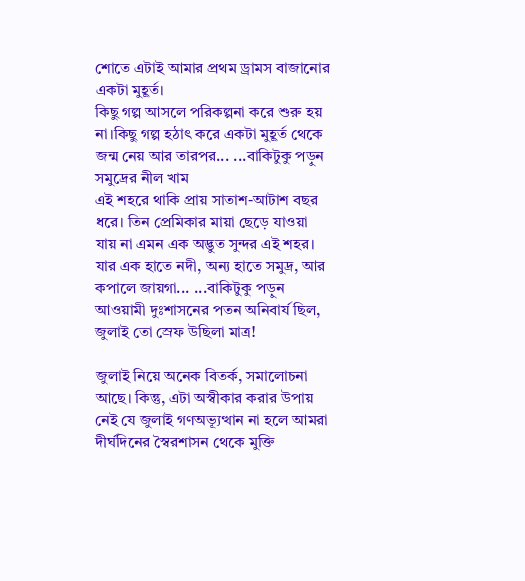শোতে এটাই আমার প্রথম ড্রামস বাজানোর একটা মুহূর্ত।
কিছু গল্প আসলে পরিকল্পনা করে শুরু হয় না।কিছু গল্প হঠাৎ করে একটা মুহূর্ত থেকে জন্ম নেয় আর তারপর... ...বাকিটুকু পড়ুন
সমুদ্রের নীল খাম
এই শহরে থাকি প্রায় সাতাশ-আটাশ বছর ধরে। তিন প্রেমিকার মায়া ছেড়ে যাওয়া যায় না এমন এক অদ্ভুত সুন্দর এই শহর। যার এক হাতে নদী, অন্য হাতে সমুদ্র, আর কপালে জায়গা... ...বাকিটুকু পড়ুন
আওয়ামী দুঃশাসনের পতন অনিবার্য ছিল, জুলাই তো স্রেফ উছিলা মাত্র!

জুলাই নিয়ে অনেক বিতর্ক, সমালোচনা আছে। কিন্তু, এটা অস্বীকার করার উপায় নেই যে জুলাই গণঅভ্যূত্থান না হলে আমরা দীর্ঘদিনের স্বৈরশাসন থেকে মুক্তি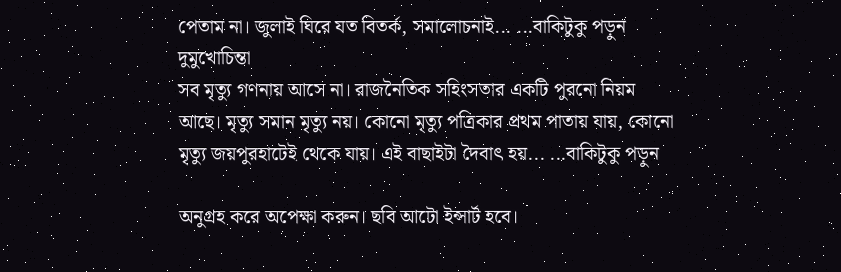পেতাম না। জুলাই ঘিরে যত বিতর্ক, সমালোচনাই... ...বাকিটুকু পড়ুন
দুমুখোচিন্তা
সব মৃত্যু গণনায় আসে না। রাজনৈতিক সহিংসতার একটি পুরনো নিয়ম আছে। মৃত্যু সমান মৃত্যু নয়। কোনো মৃত্যু পত্রিকার প্রথম পাতায় যায়, কোনো মৃত্যু জয়পুরহাটেই থেকে যায়। এই বাছাইটা দৈবাৎ হয়... ...বাকিটুকু পড়ুন

অনুগ্রহ করে অপেক্ষা করুন। ছবি আটো ইন্সার্ট হবে।